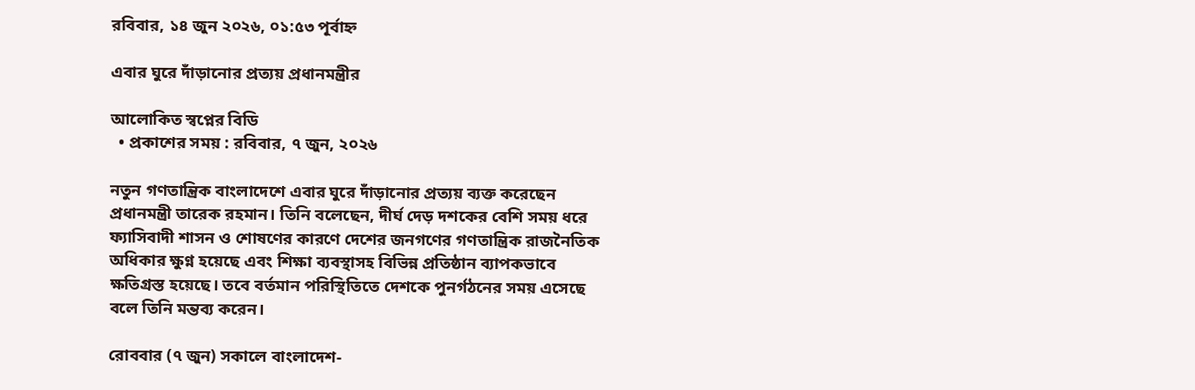রবিবার, ১৪ জুন ২০২৬, ০১:৫৩ পূর্বাহ্ন

এবার ঘুরে দাঁড়ানোর প্রত্যয় প্রধানমন্ত্রীর

আলোকিত স্বপ্নের বিডি
  • প্রকাশের সময় : রবিবার, ৭ জুন, ২০২৬

নতুন গণতান্ত্রিক বাংলাদেশে এবার ঘুরে দাঁড়ানোর প্রত্যয় ব্যক্ত করেছেন প্রধানমন্ত্রী তারেক রহমান। তিনি বলেছেন, দীর্ঘ দেড় দশকের বেশি সময় ধরে ফ্যাসিবাদী শাসন ও শোষণের কারণে দেশের জনগণের গণতান্ত্রিক রাজনৈতিক অধিকার ক্ষুণ্ন হয়েছে এবং শিক্ষা ব্যবস্থাসহ বিভিন্ন প্রতিষ্ঠান ব্যাপকভাবে ক্ষতিগ্রস্ত হয়েছে। তবে বর্তমান পরিস্থিতিতে দেশকে পুনর্গঠনের সময় এসেছে বলে তিনি মন্তব্য করেন।

রোববার (৭ জুন) সকালে বাংলাদেশ-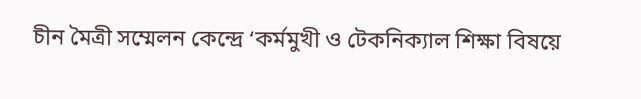চীন মৈত্রী সম্মেলন কেন্দ্রে ‘কর্মমুখী ও টেকনিক্যাল শিক্ষা বিষয়ে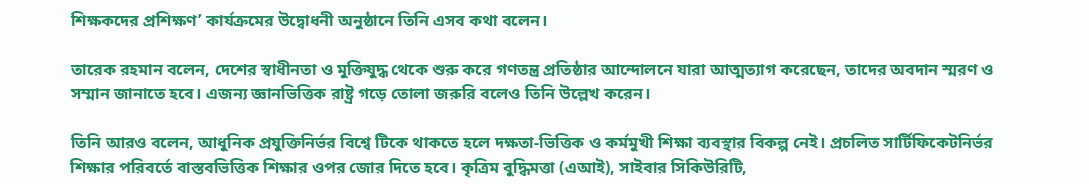শিক্ষকদের প্রশিক্ষণ’ কার্যক্রমের উদ্বোধনী অনুষ্ঠানে তিনি এসব কথা বলেন।

তারেক রহমান বলেন, দেশের স্বাধীনতা ও মুক্তিযুদ্ধ থেকে শুরু করে গণতন্ত্র প্রতিষ্ঠার আন্দোলনে যারা আত্মত্যাগ করেছেন, তাদের অবদান স্মরণ ও সম্মান জানাতে হবে। এজন্য জ্ঞানভিত্তিক রাষ্ট্র গড়ে তোলা জরুরি বলেও তিনি উল্লেখ করেন।

তিনি আরও বলেন, আধুনিক প্রযুক্তিনির্ভর বিশ্বে টিকে থাকতে হলে দক্ষতা-ভিত্তিক ও কর্মমুখী শিক্ষা ব্যবস্থার বিকল্প নেই। প্রচলিত সার্টিফিকেটনির্ভর শিক্ষার পরিবর্তে বাস্তবভিত্তিক শিক্ষার ওপর জোর দিতে হবে। কৃত্রিম বুদ্ধিমত্তা (এআই), সাইবার সিকিউরিটি,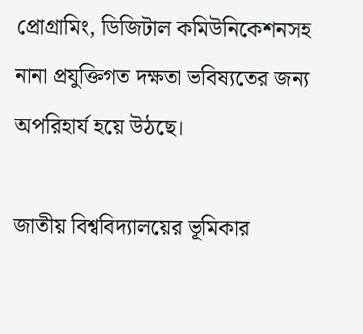প্রোগ্রামিং, ডিজিটাল কমিউনিকেশনসহ নানা প্রযুক্তিগত দক্ষতা ভবিষ্যতের জন্য অপরিহার্য হয়ে উঠছে।

জাতীয় বিশ্ববিদ্যালয়ের ভূমিকার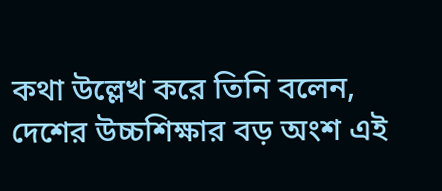কথা উল্লেখ করে তিনি বলেন, দেশের উচ্চশিক্ষার বড় অংশ এই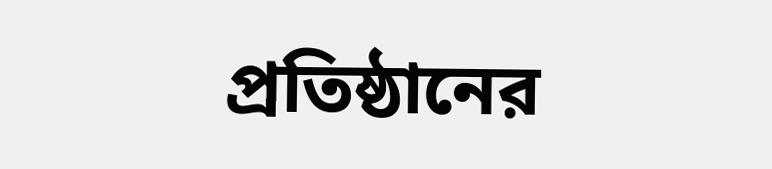প্রতিষ্ঠানের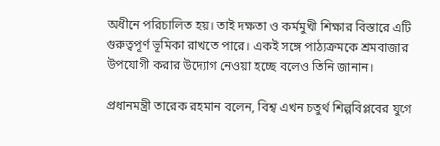অধীনে পরিচালিত হয়। তাই দক্ষতা ও কর্মমুখী শিক্ষার বিস্তারে এটি গুরুত্বপূর্ণ ভূমিকা রাখতে পারে। একই সঙ্গে পাঠ্যক্রমকে শ্রমবাজার উপযোগী করার উদ্যোগ নেওয়া হচ্ছে বলেও তিনি জানান।

প্রধানমন্ত্রী তারেক রহমান বলেন, বিশ্ব এখন চতুর্থ শিল্পবিপ্লবের যুগে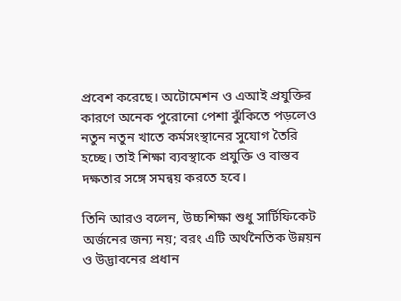প্রবেশ করেছে। অটোমেশন ও এআই প্রযুক্তির কারণে অনেক পুরোনো পেশা ঝুঁকিতে পড়লেও নতুন নতুন খাতে কর্মসংস্থানের সুযোগ তৈরি হচ্ছে। তাই শিক্ষা ব্যবস্থাকে প্রযুক্তি ও বাস্তব দক্ষতার সঙ্গে সমন্বয় করতে হবে।

তিনি আরও বলেন, উচ্চশিক্ষা শুধু সার্টিফিকেট অর্জনের জন্য নয়; বরং এটি অর্থনৈতিক উন্নয়ন ও উদ্ভাবনের প্রধান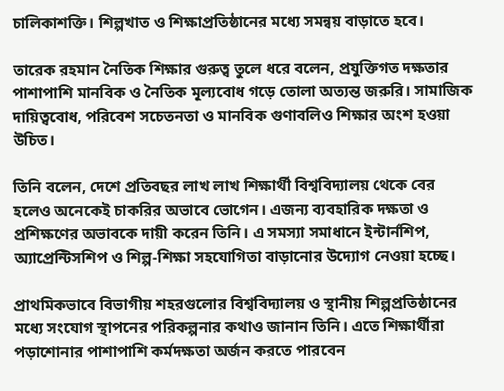চালিকাশক্তি। শিল্পখাত ও শিক্ষাপ্রতিষ্ঠানের মধ্যে সমন্বয় বাড়াতে হবে।

তারেক রহমান নৈতিক শিক্ষার গুরুত্ব তুলে ধরে বলেন, প্রযুক্তিগত দক্ষতার পাশাপাশি মানবিক ও নৈতিক মূল্যবোধ গড়ে তোলা অত্যন্ত জরুরি। সামাজিক দায়িত্ববোধ, পরিবেশ সচেতনতা ও মানবিক গুণাবলিও শিক্ষার অংশ হওয়া উচিত।

তিনি বলেন, দেশে প্রতিবছর লাখ লাখ শিক্ষার্থী বিশ্ববিদ্যালয় থেকে বের হলেও অনেকেই চাকরির অভাবে ভোগেন। এজন্য ব্যবহারিক দক্ষতা ও প্রশিক্ষণের অভাবকে দায়ী করেন তিনি। এ সমস্যা সমাধানে ইন্টার্নশিপ, অ্যাপ্রেন্টিসশিপ ও শিল্প-শিক্ষা সহযোগিতা বাড়ানোর উদ্যোগ নেওয়া হচ্ছে।

প্রাথমিকভাবে বিভাগীয় শহরগুলোর বিশ্ববিদ্যালয় ও স্থানীয় শিল্পপ্রতিষ্ঠানের মধ্যে সংযোগ স্থাপনের পরিকল্পনার কথাও জানান তিনি। এতে শিক্ষার্থীরা পড়াশোনার পাশাপাশি কর্মদক্ষতা অর্জন করতে পারবেন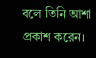বলে তিনি আশা প্রকাশ করেন।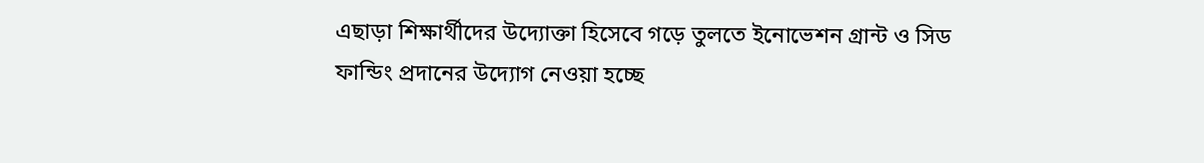এছাড়া শিক্ষার্থীদের উদ্যোক্তা হিসেবে গড়ে তুলতে ইনোভেশন গ্রান্ট ও সিড ফান্ডিং প্রদানের উদ্যোগ নেওয়া হচ্ছে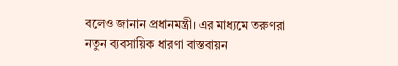বলেও জানান প্রধানমন্ত্রী। এর মাধ্যমে তরুণরা নতুন ব্যবসায়িক ধারণা বাস্তবায়ন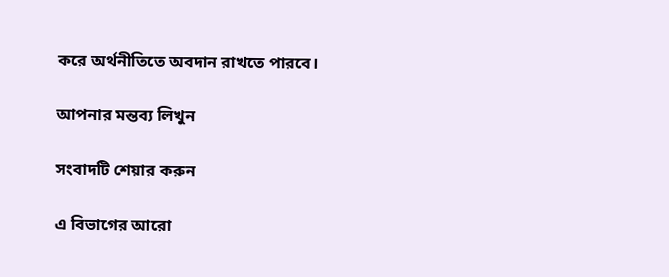করে অর্থনীতিতে অবদান রাখতে পারবে।

আপনার মন্তব্য লিখুন

সংবাদটি শেয়ার করুন

এ বিভাগের আরো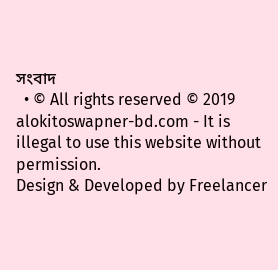সংবাদ
  • © All rights reserved © 2019 alokitoswapner-bd.com - It is illegal to use this website without permission.
Design & Developed by Freelancer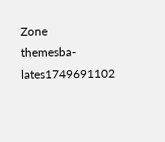Zone
themesba-lates1749691102